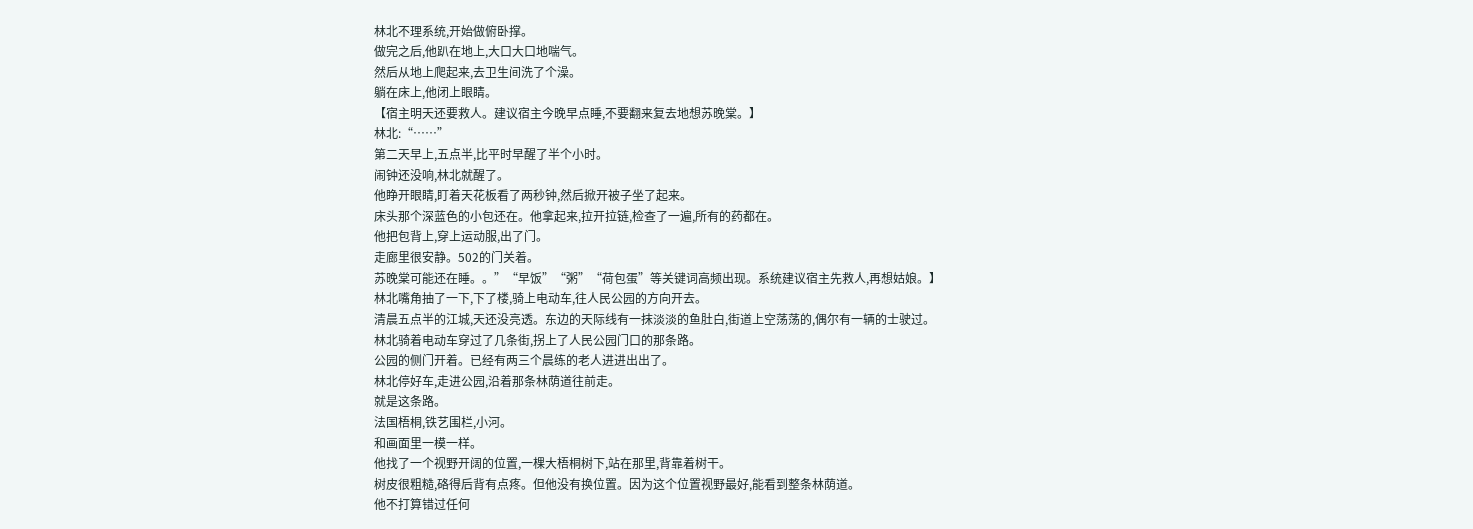林北不理系统,开始做俯卧撑。
做完之后,他趴在地上,大口大口地喘气。
然后从地上爬起来,去卫生间洗了个澡。
躺在床上,他闭上眼睛。
【宿主明天还要救人。建议宿主今晚早点睡,不要翻来复去地想苏晚棠。】
林北:“……”
第二天早上,五点半,比平时早醒了半个小时。
闹钟还没响,林北就醒了。
他睁开眼睛,盯着天花板看了两秒钟,然后掀开被子坐了起来。
床头那个深蓝色的小包还在。他拿起来,拉开拉链,检查了一遍,所有的药都在。
他把包背上,穿上运动服,出了门。
走廊里很安静。502的门关着。
苏晚棠可能还在睡。。”“早饭”“粥”“荷包蛋”等关键词高频出现。系统建议宿主先救人,再想姑娘。】
林北嘴角抽了一下,下了楼,骑上电动车,往人民公园的方向开去。
清晨五点半的江城,天还没亮透。东边的天际线有一抹淡淡的鱼肚白,街道上空荡荡的,偶尔有一辆的士驶过。
林北骑着电动车穿过了几条街,拐上了人民公园门口的那条路。
公园的侧门开着。已经有两三个晨练的老人进进出出了。
林北停好车,走进公园,沿着那条林荫道往前走。
就是这条路。
法国梧桐,铁艺围栏,小河。
和画面里一模一样。
他找了一个视野开阔的位置,一棵大梧桐树下,站在那里,背靠着树干。
树皮很粗糙,硌得后背有点疼。但他没有换位置。因为这个位置视野最好,能看到整条林荫道。
他不打算错过任何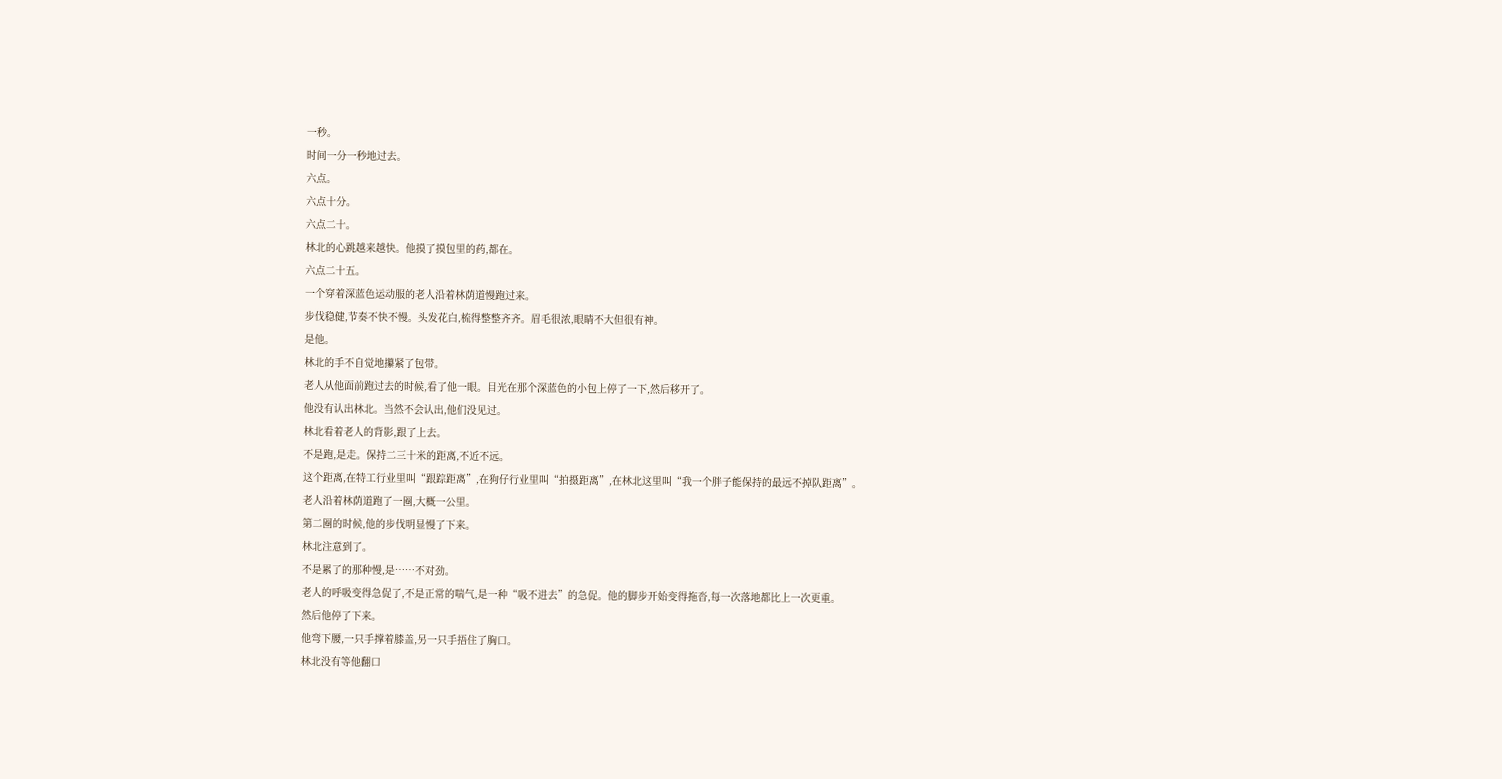一秒。
时间一分一秒地过去。
六点。
六点十分。
六点二十。
林北的心跳越来越快。他摸了摸包里的药,都在。
六点二十五。
一个穿着深蓝色运动服的老人沿着林荫道慢跑过来。
步伐稳健,节奏不快不慢。头发花白,梳得整整齐齐。眉毛很浓,眼睛不大但很有神。
是他。
林北的手不自觉地攥紧了包带。
老人从他面前跑过去的时候,看了他一眼。目光在那个深蓝色的小包上停了一下,然后移开了。
他没有认出林北。当然不会认出,他们没见过。
林北看着老人的背影,跟了上去。
不是跑,是走。保持二三十米的距离,不近不远。
这个距离,在特工行业里叫“跟踪距离”,在狗仔行业里叫“拍摄距离”,在林北这里叫“我一个胖子能保持的最远不掉队距离”。
老人沿着林荫道跑了一圈,大概一公里。
第二圈的时候,他的步伐明显慢了下来。
林北注意到了。
不是累了的那种慢,是……不对劲。
老人的呼吸变得急促了,不是正常的喘气,是一种“吸不进去”的急促。他的脚步开始变得拖沓,每一次落地都比上一次更重。
然后他停了下来。
他弯下腰,一只手撑着膝盖,另一只手捂住了胸口。
林北没有等他翻口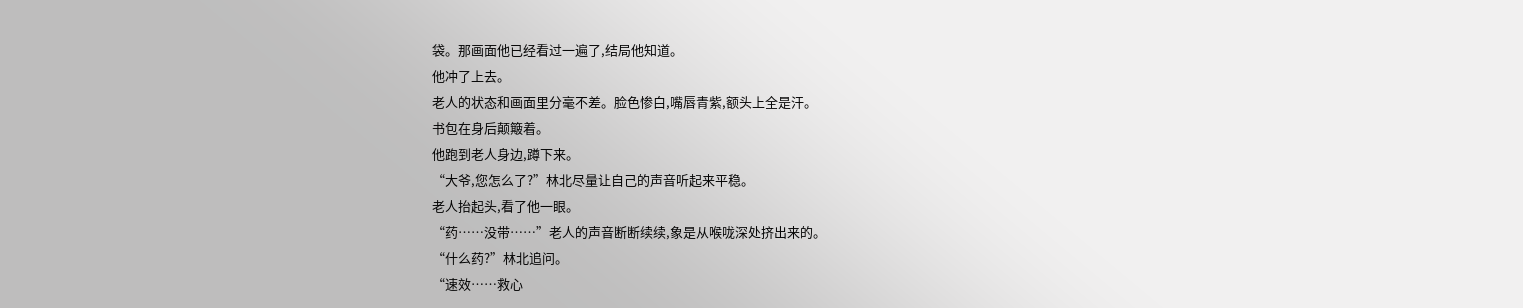袋。那画面他已经看过一遍了,结局他知道。
他冲了上去。
老人的状态和画面里分毫不差。脸色惨白,嘴唇青紫,额头上全是汗。
书包在身后颠簸着。
他跑到老人身边,蹲下来。
“大爷,您怎么了?”林北尽量让自己的声音听起来平稳。
老人抬起头,看了他一眼。
“药……没带……”老人的声音断断续续,象是从喉咙深处挤出来的。
“什么药?”林北追问。
“速效……救心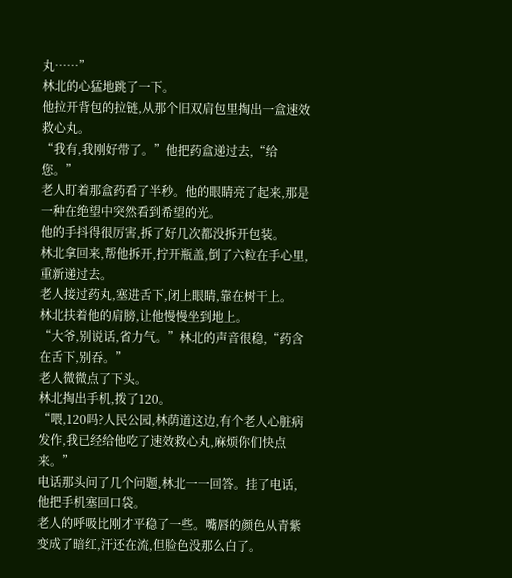丸……”
林北的心猛地跳了一下。
他拉开背包的拉链,从那个旧双肩包里掏出一盒速效救心丸。
“我有,我刚好带了。”他把药盒递过去,“给您。”
老人盯着那盒药看了半秒。他的眼睛亮了起来,那是一种在绝望中突然看到希望的光。
他的手抖得很厉害,拆了好几次都没拆开包装。
林北拿回来,帮他拆开,拧开瓶盖,倒了六粒在手心里,重新递过去。
老人接过药丸,塞进舌下,闭上眼睛,靠在树干上。
林北扶着他的肩膀,让他慢慢坐到地上。
“大爷,别说话,省力气。”林北的声音很稳,“药含在舌下,别吞。”
老人微微点了下头。
林北掏出手机,拨了120。
“喂,120吗?人民公园,林荫道这边,有个老人心脏病发作,我已经给他吃了速效救心丸,麻烦你们快点来。”
电话那头问了几个问题,林北一一回答。挂了电话,他把手机塞回口袋。
老人的呼吸比刚才平稳了一些。嘴唇的颜色从青紫变成了暗红,汗还在流,但脸色没那么白了。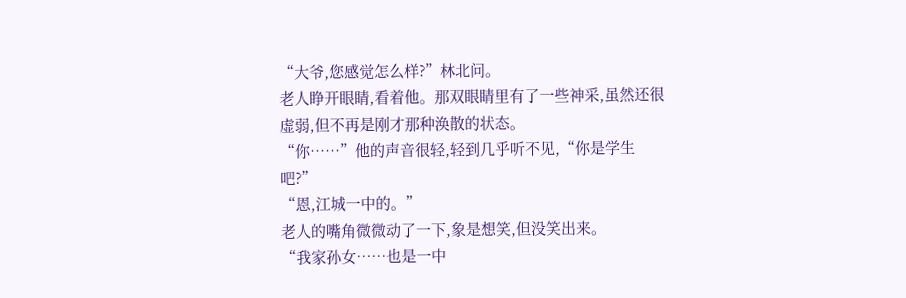“大爷,您感觉怎么样?”林北问。
老人睁开眼睛,看着他。那双眼睛里有了一些神采,虽然还很虚弱,但不再是刚才那种涣散的状态。
“你……”他的声音很轻,轻到几乎听不见,“你是学生吧?”
“恩,江城一中的。”
老人的嘴角微微动了一下,象是想笑,但没笑出来。
“我家孙女……也是一中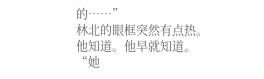的……”
林北的眼框突然有点热。
他知道。他早就知道。
“她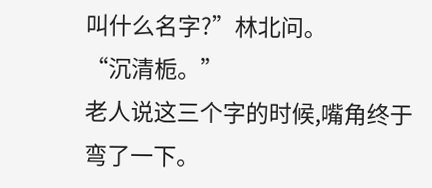叫什么名字?”林北问。
“沉清栀。”
老人说这三个字的时候,嘴角终于弯了一下。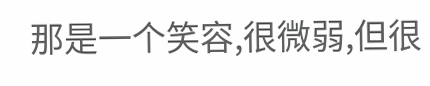那是一个笑容,很微弱,但很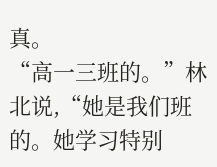真。
“高一三班的。”林北说,“她是我们班的。她学习特别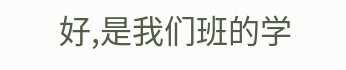好,是我们班的学